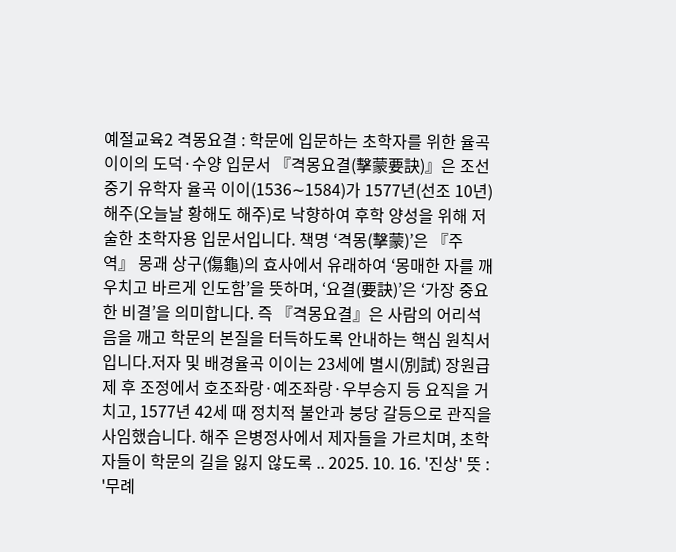예절교육2 격몽요결 : 학문에 입문하는 초학자를 위한 율곡 이이의 도덕·수양 입문서 『격몽요결(擊蒙要訣)』은 조선 중기 유학자 율곡 이이(1536∼1584)가 1577년(선조 10년) 해주(오늘날 황해도 해주)로 낙향하여 후학 양성을 위해 저술한 초학자용 입문서입니다. 책명 ‘격몽(擊蒙)’은 『주역』 몽괘 상구(傷龜)의 효사에서 유래하여 ‘몽매한 자를 깨우치고 바르게 인도함’을 뜻하며, ‘요결(要訣)’은 ‘가장 중요한 비결’을 의미합니다. 즉 『격몽요결』은 사람의 어리석음을 깨고 학문의 본질을 터득하도록 안내하는 핵심 원칙서입니다.저자 및 배경율곡 이이는 23세에 별시(別試) 장원급제 후 조정에서 호조좌랑·예조좌랑·우부승지 등 요직을 거치고, 1577년 42세 때 정치적 불안과 붕당 갈등으로 관직을 사임했습니다. 해주 은병정사에서 제자들을 가르치며, 초학자들이 학문의 길을 잃지 않도록 .. 2025. 10. 16. '진상' 뜻 : '무례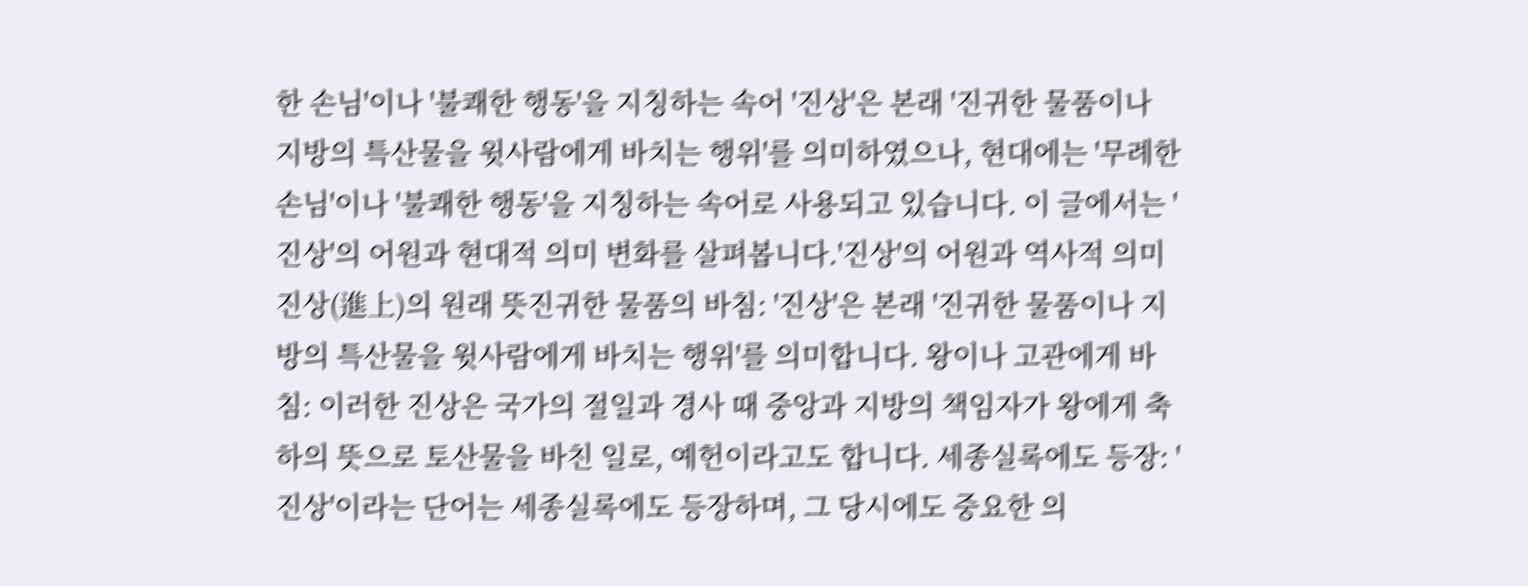한 손님'이나 '불쾌한 행동'을 지칭하는 속어 '진상'은 본래 '진귀한 물품이나 지방의 특산물을 윗사람에게 바치는 행위'를 의미하였으나, 현대에는 '무례한 손님'이나 '불쾌한 행동'을 지칭하는 속어로 사용되고 있습니다. 이 글에서는 '진상'의 어원과 현대적 의미 변화를 살펴봅니다.'진상'의 어원과 역사적 의미진상(進上)의 원래 뜻진귀한 물품의 바침: '진상'은 본래 '진귀한 물품이나 지방의 특산물을 윗사람에게 바치는 행위'를 의미합니다. 왕이나 고관에게 바침: 이러한 진상은 국가의 절일과 경사 때 중앙과 지방의 책임자가 왕에게 축하의 뜻으로 토산물을 바친 일로, 예헌이라고도 합니다. 세종실록에도 등장: '진상'이라는 단어는 세종실록에도 등장하며, 그 당시에도 중요한 의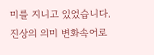미를 지니고 있었습니다. 진상의 의미 변화속어로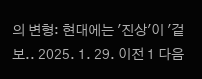의 변형: 현대에는 '진상'이 '겉보.. 2025. 1. 29. 이전 1 다음